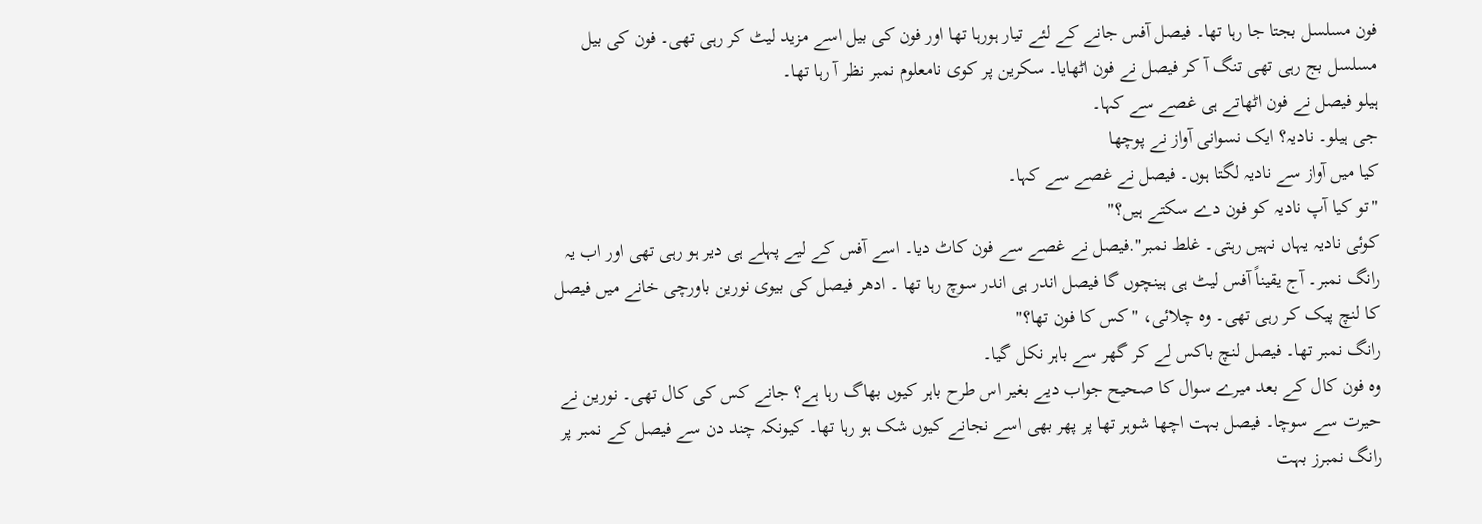فون مسلسل بجتا جا رہا تھا۔ فیصل آفس جانے کے لئے تیار ہورہا تھا اور فون کی بیل اسے مزید لیٹ کر رہی تھی۔ فون کی بیل مسلسل بج رہی تھی تنگ آ کر فیصل نے فون اٹھایا۔ سکرین پر کوی نامعلوم نمبر نظر آ رہا تھا۔
ہیلو فیصل نے فون اٹھاتے ہی غصے سے کہا۔
جی ہیلو۔ نادیہ؟ ایک نسوانی آواز نے پوچھا
کیا میں آواز سے نادیہ لگتا ہوں۔ فیصل نے غصے سے کہا۔
"تو کیا آپ نادیہ کو فون دے سکتے ہیں؟"
کوئی نادیہ یہاں نہیں رہتی۔ غلط نمبر".فیصل نے غصے سے فون کاٹ دیا۔ اسے آفس کے لیے پہلے ہی دیر ہو رہی تھی اور اب یہ رانگ نمبر۔ آج یقیناً آفس لیٹ ہی ہینچوں گا فیصل اندر ہی اندر سوچ رہا تھا ۔ ادھر فیصل کی بیوی نورین باورچی خانے میں فیصل کا لنچ پیک کر رہی تھی۔ وہ چلائی، "کس کا فون تھا؟"
رانگ نمبر تھا۔ فیصل لنچ باکس لے کر گھر سے باہر نکل گیا۔
وہ فون کال کے بعد میرے سوال کا صحیح جواب دیے بغیر اس طرح باہر کیوں بھاگ رہا ہے؟ جانے کس کی کال تھی۔ نورین نے حیرت سے سوچا۔ فیصل بہت اچھا شوہر تھا پر پھر بھی اسے نجانے کیوں شک ہو رہا تھا۔ کیونکہ چند دن سے فیصل کے نمبر پر رانگ نمبرز بہت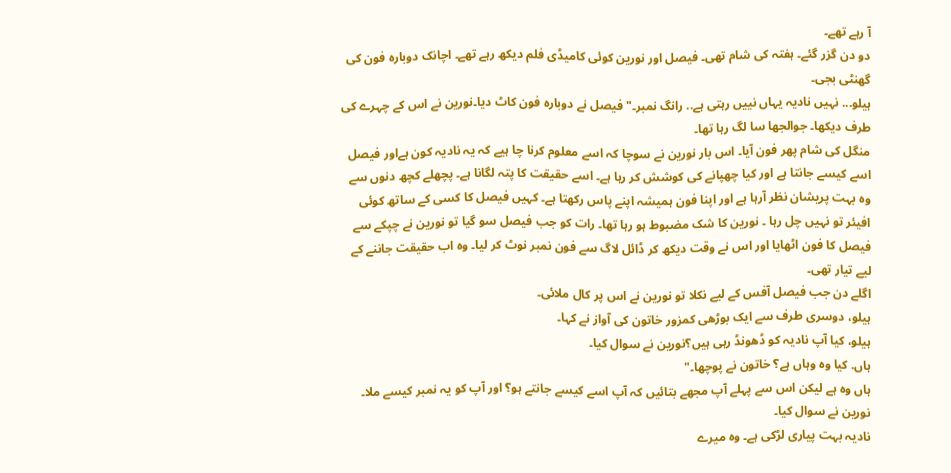آ رہے تھے۔
دو دن گزر گئے۔ ہفتہ کی شام تھی۔ فیصل اور نورین کوئی کامیڈی فلم دیکھ رہے تھے۔ اچانک دوبارہ فون کی گھنٹی بجی۔
ہیلو... نہیں نادیہ یہاں نییں رہتی ہے.. رانگ نمبر۔"فیصل نے دوبارہ فون کاٹ دیا۔نورین نے اس کے چہرے کی طرف دیکھا۔ جوالجھا سا لگ رہا تھا۔
منگل کی شام پھر فون آیا۔ اس بار نورین نے سوچا کہ اسے معلوم کرنا چا ہیے کہ یہ نادیہ کون ہےاور فیصل اسے کیسے جانتا ہے اور کیا چھپانے کی کوشش کر رہا ہے۔ اسے حقیقت کا پتہ لگانا ہے۔ پچھلے کچھ دنوں سے وہ بہت پریشان نظر آرہا ہے اور اپنا فون ہمیشہ اپنے پاس رکھتا ہے۔ کہیں فیصل کا کسی کے ساتھ کوئی افیئر تو نہیں چل رہا ۔ نورین کا شک مضبوط ہو رہا تھا۔ رات کو جب فیصل سو گیا تو نورین نے چپکے سے فیصل کا فون اٹھایا اور اس نے وقت دیکھ کر ڈائل لاگ سے فون نمبر نوٹ کر لیا۔ وہ اب حقیقت جاننے کے لیے تیار تھی۔
اگلے دن جب فیصل آفس کے لیے نکلا تو نورین نے اس پر کال ملائی۔
ہیلو، دوسری طرف سے ایک بوڑھی کمزور خاتون کی آواز نے کہا۔
ہیلو، کیا آپ نادیہ کو ڈھونڈ رہی ہیں؟نورین نے سوال کیا۔
ہاں. کیا وہ وہاں ہے؟ خاتون نے پوچھا۔"
ہاں وہ ہے لیکن اس سے پہلے آپ مجھے بتائیں کہ آپ اسے کیسے جانتے ہو؟ اور آپ کو یہ نمبر کیسے ملا۔ نورین نے سوال کیا۔
نادیہ بہت پیاری لڑکی ہے۔ وہ میرے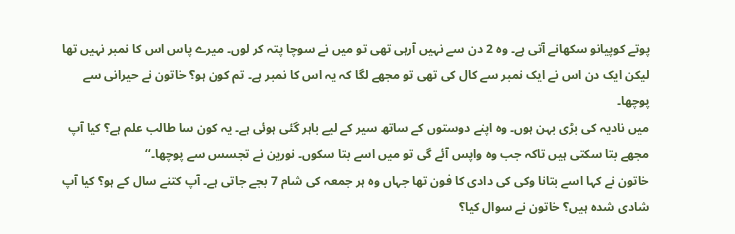پوتے کوپیانو سکھانے آتی ہے۔ وہ 2 دن سے نہیں آرہی تھی تو میں نے سوچا پتہ کر لوں۔ میرے پاس اس کا نمبر نہیں تھا لیکن ایک دن اس نے ایک نمبر سے کال کی تھی تو مجھے لگا کہ یہ اس کا نمبر ہے۔ تم کون ہو؟ خاتون نے حیرانی سے پوچھا۔
میں نادیہ کی بڑی بہن ہوں۔ وہ اپنے دوستوں کے ساتھ سیر کے لیے باہر گئی ہوئی ہے۔ یہ کون سا طالب علم ہے؟ کیا آپ مجھے بتا سکتی ہیں تاکہ جب وہ واپس آئے گی تو میں اسے بتا سکوں۔ نورین نے تجسس سے پوچھا۔‘‘
خاتون نے کہا اسے بتانا وکی کی دادی کا فون تھا جہاں وہ ہر جمعہ کی شام 7 بجے جاتی ہے۔ آپ کتنے سال کے ہو؟ کیا آپ شادی شدہ ہیں؟ خاتون نے سوال کیا؟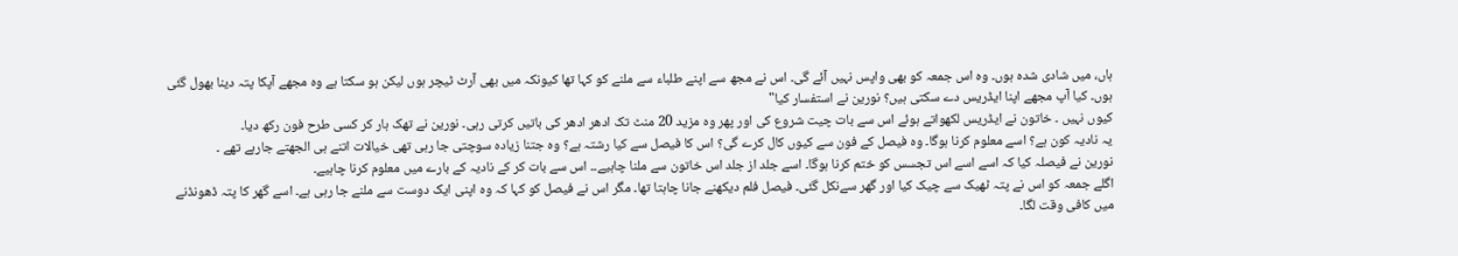ہاں، میں شادی شدہ ہوں۔ وہ اس جمعہ کو بھی واپس نہیں آئے گی۔ اس نے مجھ سے اپنے طلباء سے ملنے کو کہا تھا کیونکہ میں بھی آرٹ ٹیچر ہوں لیکن ہو سکتا ہے وہ مجھے آپکا پتہ دینا بھول گئی ہوں۔ کیا آپ مجھے اپنا ایڈریس دے سکتی ہیں؟ نورین نے استفسار کیا"
کیوں نہیں ۔ خاتون نے ایڈریس لکھواتے ہوئے اس سے بات چیت شروع کی اور پھر وہ مزید 20 منٹ تک ادھر ادھر کی باتیں کرتی رہی۔ نورین نے تھک ہار کر کسی طرح فون رکھ دیا۔
یہ نادیہ کون ہے؟ اسے معلوم کرنا ہوگا۔ وہ فیصل کے فون سے کیوں کال کرے گی؟ اس کا فیصل سے کیا رشتہ ہے؟ وہ جتنا زیادہ سوچتی جا رہی تھی خیالات اتنے ہی الجھتے جارہے تھے ۔
نورین نے فیصلہ کیا کہ اسے اسے اس تجسس کو ختم کرنا ہوگا۔ اسے جلد از جلد اس خاتون سے ملنا چاہیے۔۔ اس سے بات کر کے نادیہ کے بارے میں معلوم کرنا چاہیے۔
اگلے جمعہ کو اس نے پتہ ٹھیک سے چیک کیا اور گھر سےنکل گئی۔ فیصل فلم دیکھنے جانا چاہتا تھا۔ مگر اس نے فیصل کو کہا کہ وہ اپنی ایک دوست سے ملنے جا رہی ہے۔ اسے گھر کا پتہ ڈھونڈنے میں کافی وقت لگا۔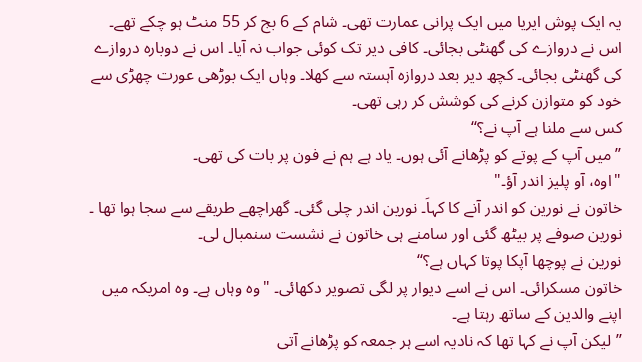یہ ایک پوش ایریا میں ایک پرانی عمارت تھی۔ شام کے 6 بج کر 55 منٹ ہو چکے تھے۔ اس نے دروازے کی گھنٹی بجائی۔ کافی دیر تک کوئی جواب نہ آیا۔ اس نے دوبارہ دروازے کی گھنٹی بجائی۔ کچھ دیر بعد دروازہ آہستہ سے کھلا۔ وہاں ایک بوڑھی عورت چھڑی سے خود کو متوازن کرنے کی کوشش کر رہی تھی۔
کس سے ملنا ہے آپ نے؟‘‘
’’میں آپ کے پوتے کو پڑھانے آئی ہوں۔ یاد ہے ہم نے فون پر بات کی تھی۔
"اوہ، آو پلیز اندر آؤ۔"
خاتون نے نورین کو اندر آنے کا کہاَ۔ نورین اندر چلی گئی۔ گھراچھے طریقے سے سجا ہوا تھا ۔ نورین صوفے پر بیٹھ گئی اور سامنے ہی خاتون نے نشست سنمبال لی۔
نورین نے پوچھا آپکا پوتا کہاں ہے؟‘‘
خاتون مسکرائی۔ اس نے اسے دیوار پر لگی تصویر دکھائی۔ "وہ وہاں ہے۔ وہ امریکہ میں اپنے والدین کے ساتھ رہتا ہے۔
’’لیکن آپ نے کہا تھا کہ نادیہ اسے ہر جمعہ کو پڑھانے آتی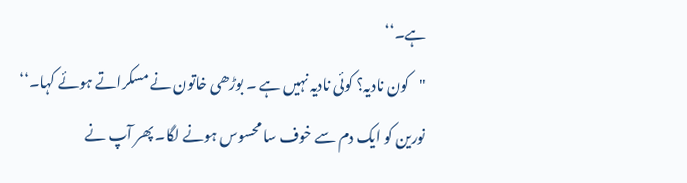ہے۔‘‘
"کون نادیہ؟ کوئی نادیہ نہیں ہے ۔ بوڑھی خاتون نے مسکراتے ہوئے کہا۔‘‘
نورین کو ایک دم سے خوف سا محسوس ہونے لگا۔ پھر آپ نے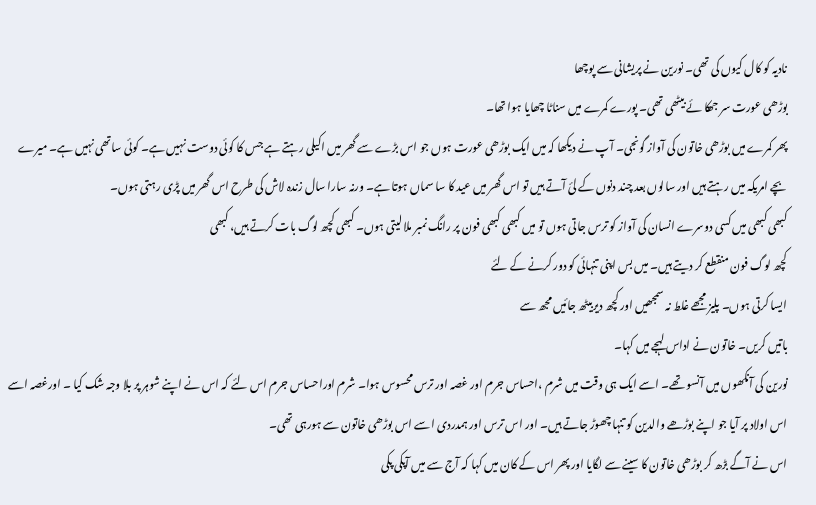نادیہ کو کال کیوں کی تھی۔ نورین نے پریشانی سے پوچھا
بوڑھی عورت سر جھکا ئے بیٹھی تھی۔ پورے کمرے میں سناٹا چھایا ہوا تھا۔
پھر کمرے میں بوڑھی خاتون کی آواز گونجی۔ آپ نے دیکھا کہ میں ایک بوڑھی عورت ہوں جو اس بڑے سے گھر میں اکیلی رہتے ہے جس کا کوئی دوست نہیں ہے۔ کوئی ساتھی نہیں ہے۔ میرے بچے امریکہ میں رہتے ہیں اور سالوں بعد چند دنوں کے لئ آتے ہیں تو اس گھر میں عید کا سا سماں ہوتا ہے۔ ورنہ سارا سال زندہ لاش کی طرح اس گھر میں پڑی رہتی ہوں۔
کبھی کبھی میں کسی دوسرے انسان کی آواز کو ترس جاتی ہوں تو میں کبھی کبھی فون پر رانگ نمبر ملا لیتی ہوں۔ کبھی کچھ لوگ بات کرتے ہیں، کبھی
کچھ لوگ فون منقطع کر دیتے ہیں۔ میں بس اپنی تنہائی کو دور کرنے کے لئے
ایسا کرتی ہوں۔ پلیز مجھے غلط نہ سمجھیں اور کچھ دیربیٹھ جائیں مجھ سے
باتیں کریں۔ خاتون نے اداس لہجے میں کہا۔
نورین کی آنکھوں میں آنسو تھے۔ اسے ایک ہی وقت میں شرم ،احساس جرم اور غصہ اور ترس محسوس ہوا۔ شرم اوراحساس جرم اس لئے کہ اس نے اپنے شوہر پر بلا وجہ شک کیا ۔ اورغصہ اسے اس اولاد پر آیا جو اپنے بوڑھے والدین کو تنہا چھوڑ جاتے ہیں۔ اور اس ترس اور ہمدردی اسے اس بوڑھی خاتون سے ہورہی تھی۔
اس نے آگے بڑھ کر بوڑھی خاتون کا سینے سے لگایا اور پھر اس کے کان میں کہا کہ آج سے میں آپکی پکی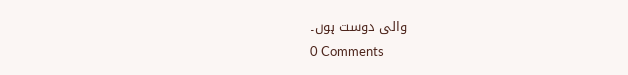والی دوست ہوں۔
0 Comments